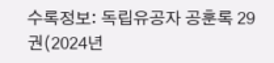수록정보: 독립유공자 공훈록 29권(2024년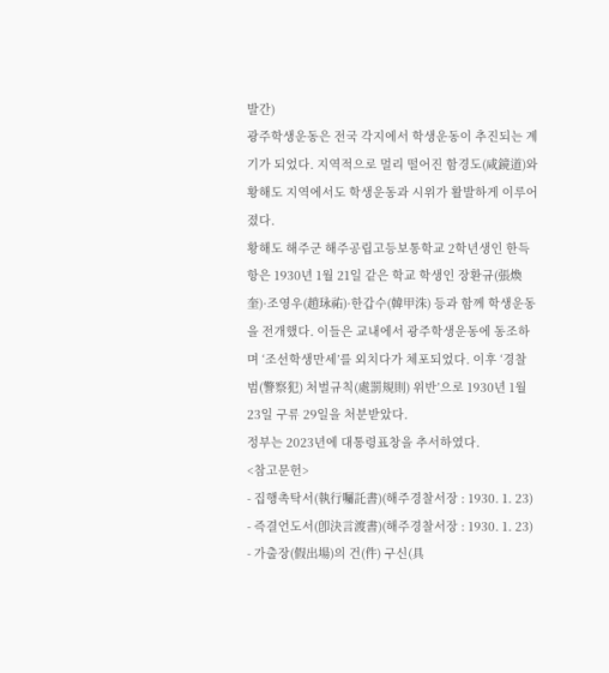발간)
광주학생운동은 전국 각지에서 학생운동이 추진되는 계기가 되었다. 지역적으로 멀리 떨어진 함경도(咸鏡道)와 황해도 지역에서도 학생운동과 시위가 활발하게 이루어졌다.
황해도 해주군 해주공립고등보통학교 2학년생인 한득항은 1930년 1월 21일 같은 학교 학생인 장환규(張煥奎)·조영우(趙𤤯祐)·한갑수(韓甲洙) 등과 함께 학생운동을 전개했다. 이들은 교내에서 광주학생운동에 동조하며 ‘조선학생만세’를 외치다가 체포되었다. 이후 ‘경찰범(警察犯) 처벌규칙(處罰規則) 위반’으로 1930년 1월 23일 구류 29일을 처분받았다.
정부는 2023년에 대통령표창을 추서하였다.
<참고문헌>
- 집행촉탁서(執行囑託書)(해주경찰서장 : 1930. 1. 23)
- 즉결언도서(卽決言渡書)(해주경찰서장 : 1930. 1. 23)
- 가출장(假出場)의 건(件) 구신(具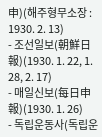申)(해주형무소장 : 1930. 2. 13)
- 조선일보(朝鮮日報)(1930. 1. 22, 1. 28, 2. 17)
- 매일신보(每日申報)(1930. 1. 26)
- 독립운동사(독립운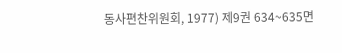동사편찬위원회, 1977) 제9권 634~635면